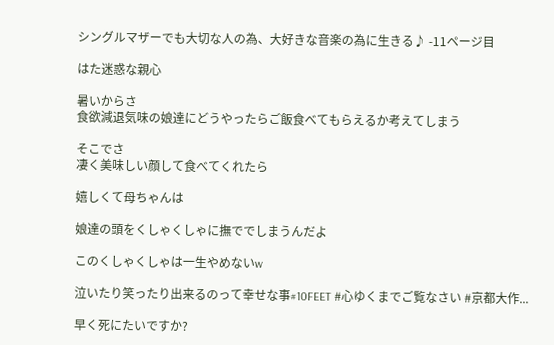シングルマザーでも大切な人の為、大好きな音楽の為に生きる♪ -11ページ目

はた迷惑な親心

暑いからさ
食欲減退気味の娘達にどうやったらご飯食べてもらえるか考えてしまう

そこでさ
凄く美味しい顔して食べてくれたら

嬉しくて母ちゃんは

娘達の頭をくしゃくしゃに撫ででしまうんだよ

このくしゃくしゃは一生やめないw

泣いたり笑ったり出来るのって幸せな事#10FEET #心ゆくまでご覧なさい #京都大作...

早く死にたいですか?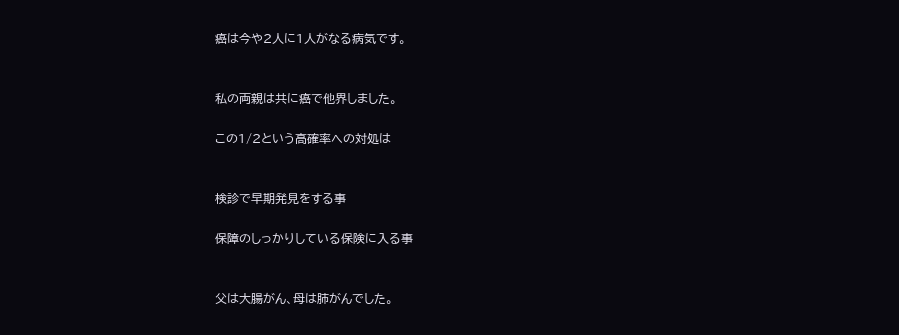癌は今や2人に1人がなる病気です。


私の両親は共に癌で他界しました。

この1/2という高確率への対処は


検診で早期発見をする事

保障のしっかりしている保険に入る事


父は大腸がん、母は肺がんでした。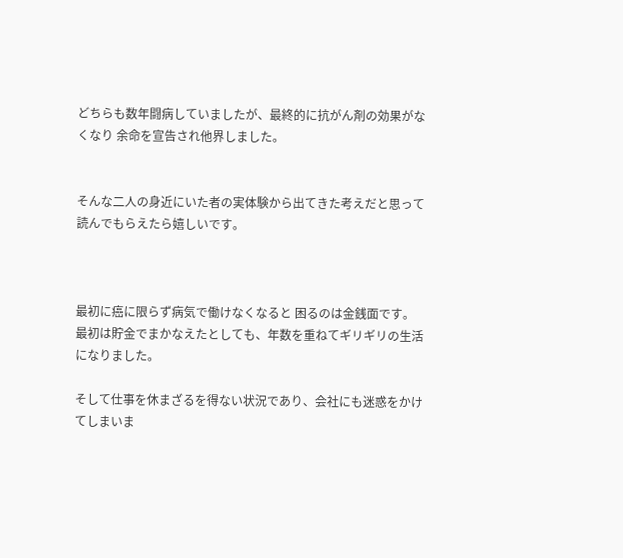どちらも数年闘病していましたが、最終的に抗がん剤の効果がなくなり 余命を宣告され他界しました。


そんな二人の身近にいた者の実体験から出てきた考えだと思って読んでもらえたら嬉しいです。



最初に癌に限らず病気で働けなくなると 困るのは金銭面です。
最初は貯金でまかなえたとしても、年数を重ねてギリギリの生活になりました。

そして仕事を休まざるを得ない状況であり、会社にも迷惑をかけてしまいま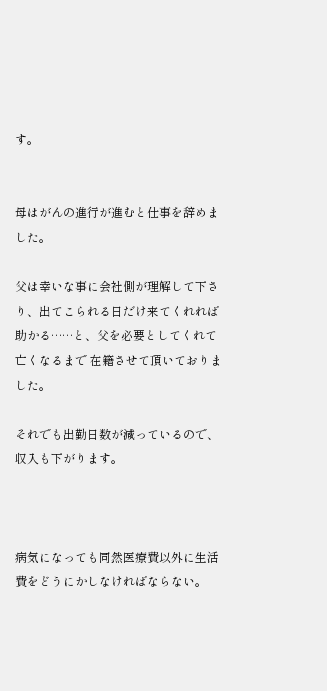す。


母はがんの進行が進むと仕事を辞めました。

父は幸いな事に会社側が理解して下さり、出てこられる日だけ来てくれれば助かる……と、父を必要としてくれて 亡くなるまで 在籍させて頂いておりました。

それでも出勤日数が減っているので、収入も下がります。



病気になっても同然医療費以外に生活費をどうにかしなければならない。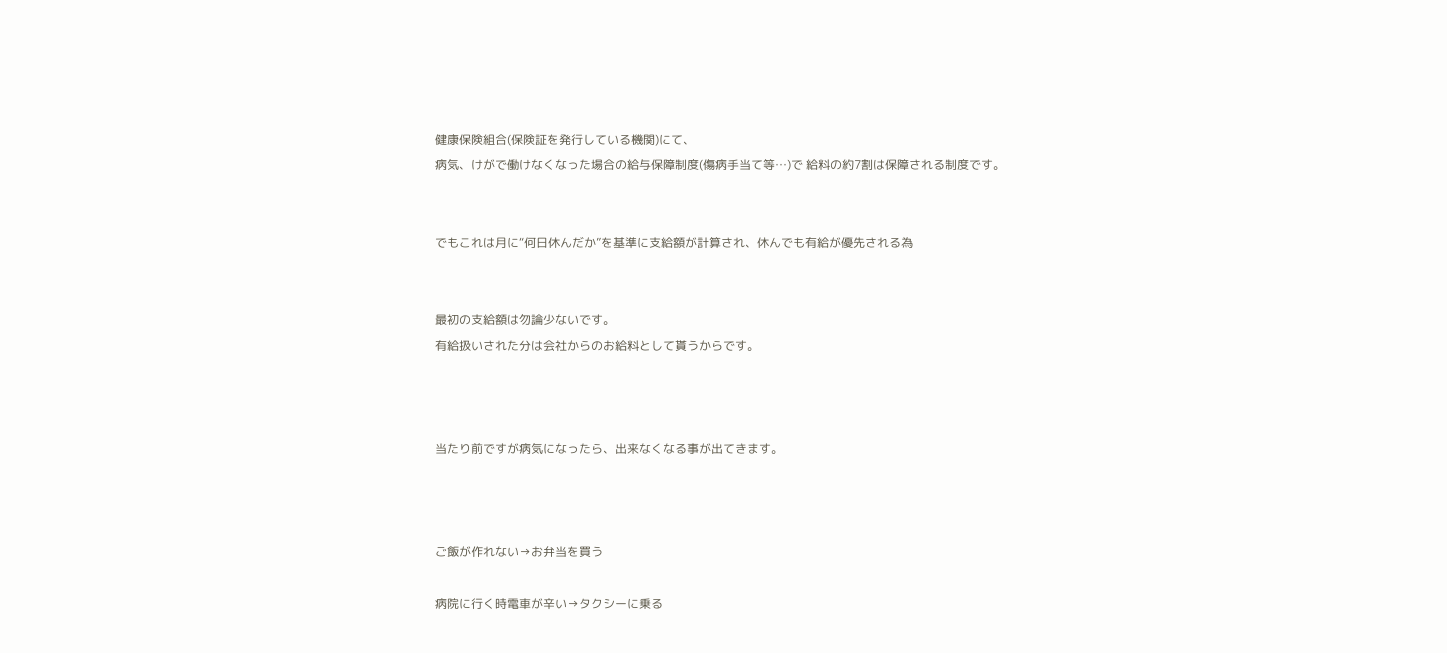健康保険組合(保険証を発行している機関)にて、
病気、けがで働けなくなった場合の給与保障制度(傷病手当て等…)で 給料の約7割は保障される制度です。


でもこれは月に“何日休んだか”を基準に支給額が計算され、休んでも有給が優先される為


最初の支給額は勿論少ないです。
有給扱いされた分は会社からのお給料として貰うからです。



当たり前ですが病気になったら、出来なくなる事が出てきます。



ご飯が作れない→お弁当を買う

病院に行く時電車が辛い→タクシーに乗る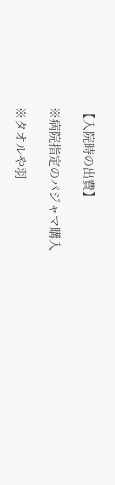【入院時の出費】

※病院指定のパジャマ購入

※タオルや羽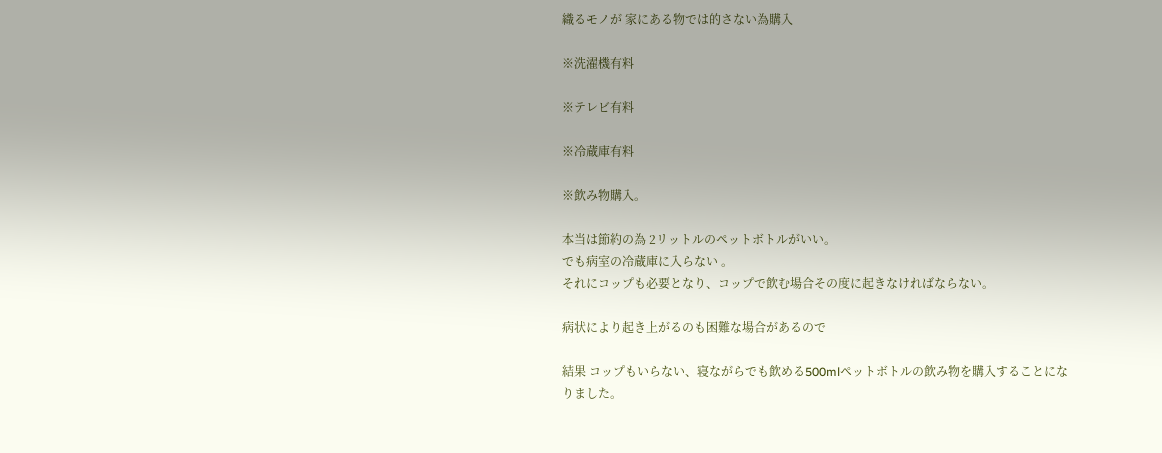織るモノが 家にある物では的さない為購入

※洗濯機有料

※テレビ有料

※冷蔵庫有料

※飲み物購入。

本当は節約の為 2リットルのペットボトルがいい。
でも病室の冷蔵庫に入らない 。
それにコップも必要となり、コップで飲む場合その度に起きなければならない。

病状により起き上がるのも困難な場合があるので

結果 コップもいらない、寝ながらでも飲める500mlペットボトルの飲み物を購入することになりました。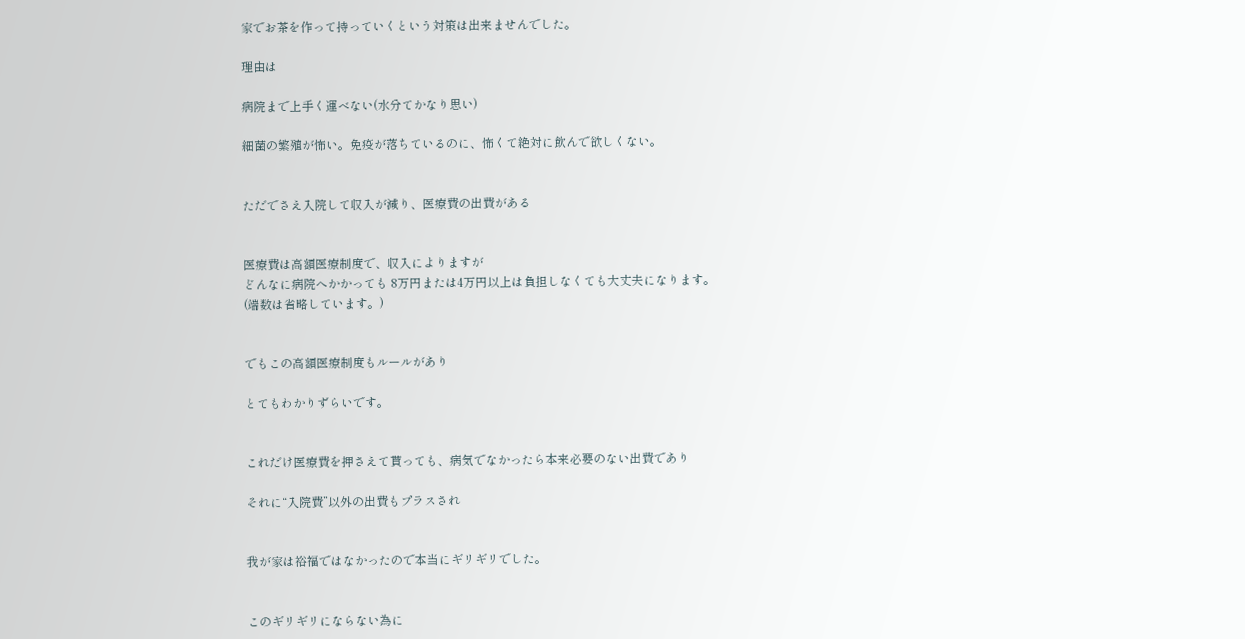家でお茶を作って持っていくという対策は出来ませんでした。

理由は

病院まで上手く運べない(水分てかなり思い)

細菌の繁殖が怖い。免疫が落ちているのに、怖くて絶対に飲んで欲しくない。


ただでさえ入院して収入が減り、医療費の出費がある


医療費は高額医療制度で、収入によりますが
どんなに病院へかかっても 8万円または4万円以上は負担しなくても大丈夫になります。
(端数は省略しています。)


でもこの高額医療制度もルールがあり

とてもわかりずらいです。


これだけ医療費を押さえて貰っても、病気でなかったら本来必要のない出費であり

それに“入院費”以外の出費もプラスされ


我が家は裕福ではなかったので本当にギリギリでした。


このギリギリにならない為に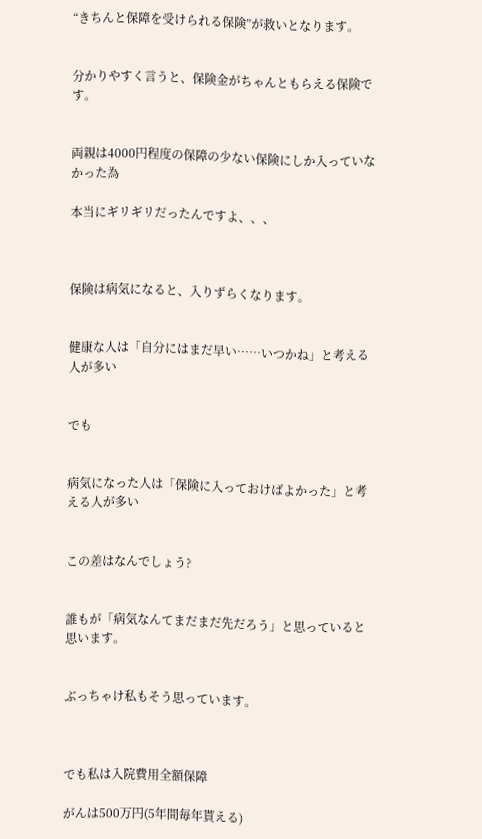“きちんと保障を受けられる保険”が救いとなります。


分かりやすく言うと、保険金がちゃんともらえる保険です。


両親は4000円程度の保障の少ない保険にしか入っていなかった為

本当にギリギリだったんですよ、、、



保険は病気になると、入りずらくなります。


健康な人は「自分にはまだ早い……いつかね」と考える人が多い


でも


病気になった人は「保険に入っておけばよかった」と考える人が多い


この差はなんでしょう?


誰もが「病気なんてまだまだ先だろう」と思っていると思います。


ぶっちゃけ私もそう思っています。



でも私は入院費用全額保障

がんは500万円(5年間毎年貰える)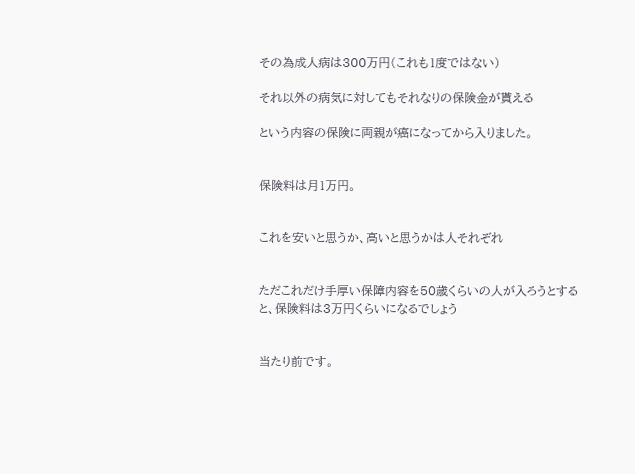その為成人病は300万円(これも1度ではない)

それ以外の病気に対してもそれなりの保険金が貰える

という内容の保険に両親が癌になってから入りました。


保険料は月1万円。


これを安いと思うか、高いと思うかは人それぞれ


ただこれだけ手厚い保障内容を50歳くらいの人が入ろうとすると、保険料は3万円くらいになるでしょう


当たり前です。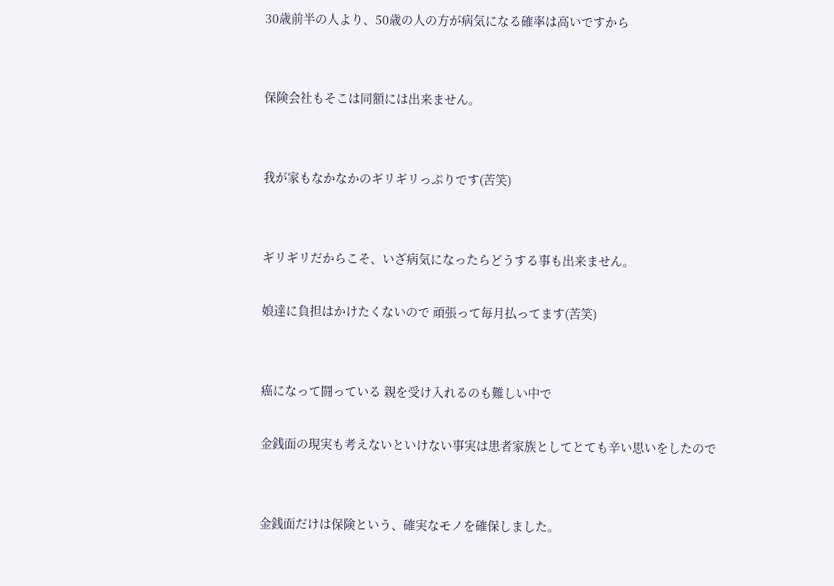30歳前半の人より、50歳の人の方が病気になる確率は高いですから


保険会社もそこは同額には出来ません。


我が家もなかなかのギリギリっぷりです(苦笑)


ギリギリだからこそ、いざ病気になったらどうする事も出来ません。

娘達に負担はかけたくないので 頑張って毎月払ってます(苦笑)


癌になって闘っている 親を受け入れるのも難しい中で

金銭面の現実も考えないといけない事実は患者家族としてとても辛い思いをしたので


金銭面だけは保険という、確実なモノを確保しました。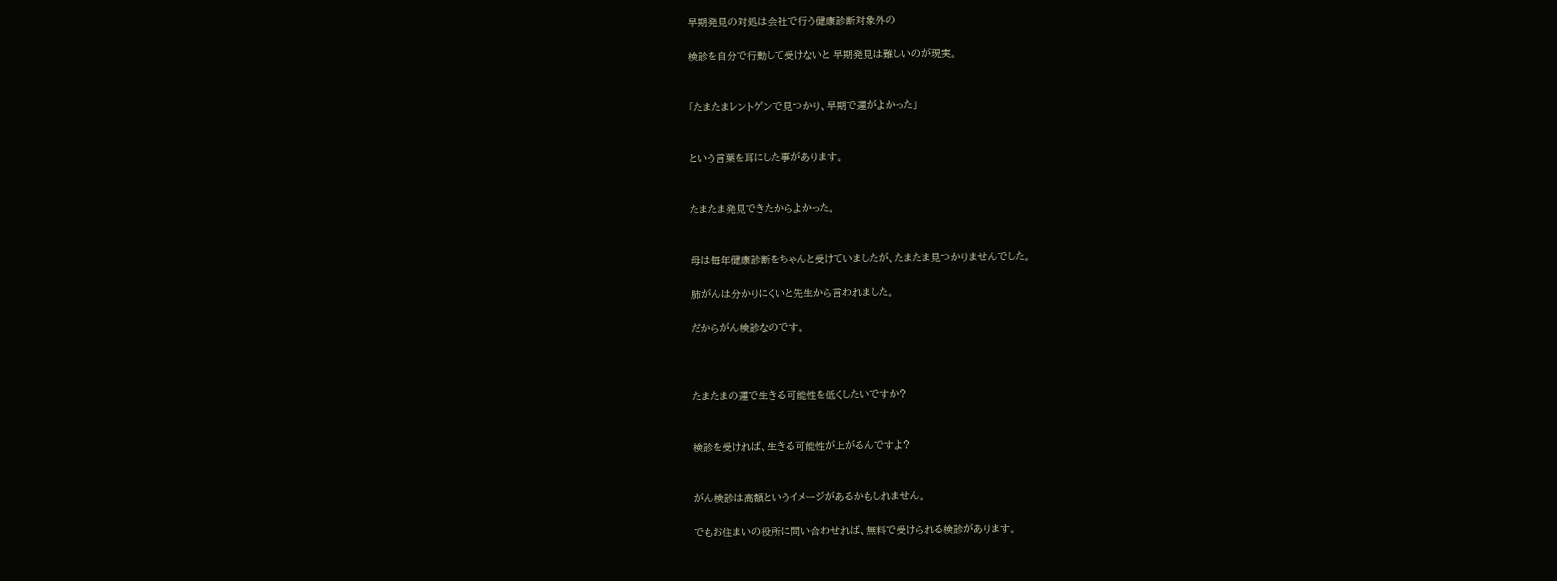早期発見の対処は会社で行う健康診断対象外の

検診を自分で行動して受けないと 早期発見は難しいのが現実。


「たまたまレントゲンで見つかり、早期で運がよかった」


という言葉を耳にした事があります。


たまたま発見できたからよかった。


母は毎年健康診断をちゃんと受けていましたが、たまたま見つかりませんでした。

肺がんは分かりにくいと先生から言われました。

だからがん検診なのです。



たまたまの運で生きる可能性を低くしたいですか?


検診を受ければ、生きる可能性が上がるんですよ?


がん検診は高額というイメージがあるかもしれません。

でもお住まいの役所に問い合わせれば、無料で受けられる検診があります。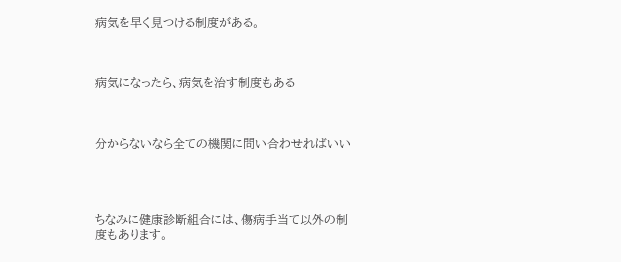病気を早く見つける制度がある。



病気になったら、病気を治す制度もある



分からないなら全ての機関に問い合わせればいい




ちなみに健康診断組合には、傷病手当て以外の制度もあります。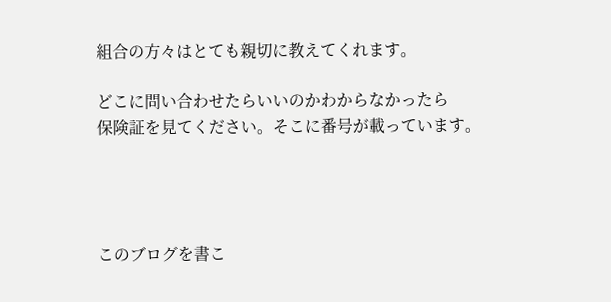組合の方々はとても親切に教えてくれます。

どこに問い合わせたらいいのかわからなかったら
保険証を見てください。そこに番号が載っています。




このブログを書こ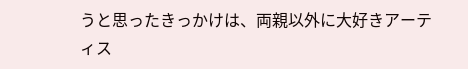うと思ったきっかけは、両親以外に大好きアーティス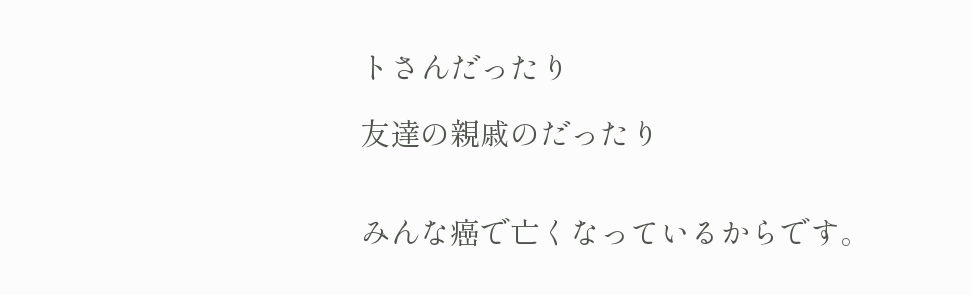トさんだったり

友達の親戚のだったり


みんな癌で亡くなっているからです。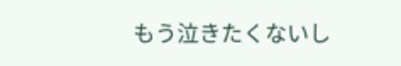もう泣きたくないし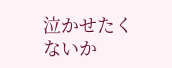泣かせたくないか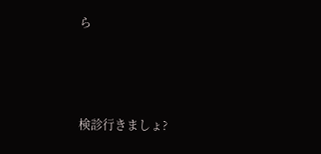ら



検診行きましょ?